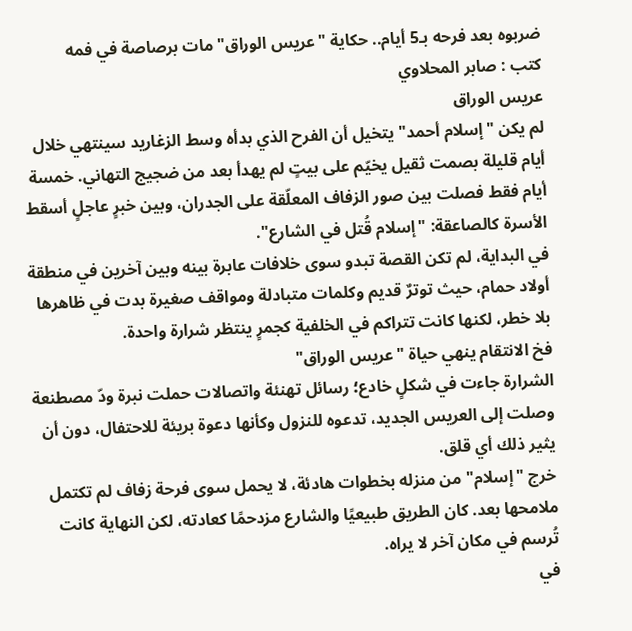ضربوه بعد فرحه بـ5 أيام.. حكاية "عريس الوراق" مات برصاصة في فمه
كتب : صابر المحلاوي
عريس الوراق
لم يكن "إسلام أحمد" يتخيل أن الفرح الذي بدأه وسط الزغاريد سينتهي خلال أيام قليلة بصمت ثقيل يخيّم على بيتٍ لم يهدأ بعد من ضجيج التهاني. خمسة أيام فقط فصلت بين صور الزفاف المعلّقة على الجدران، وبين خبرٍ عاجلٍ أسقط الأسرة كالصاعقة: "إسلام قُتل في الشارع".
في البداية، لم تكن القصة تبدو سوى خلافات عابرة بينه وبين آخرين في منطقة أولاد حمام، حيث توترٌ قديم وكلمات متبادلة ومواقف صغيرة بدت في ظاهرها بلا خطر، لكنها كانت تتراكم في الخلفية كجمرٍ ينتظر شرارة واحدة.
فخ الانتقام ينهي حياة "عريس الوراق"
الشرارة جاءت في شكلٍ خادع؛ رسائل تهنئة واتصالات حملت نبرة ودّ مصطنعة وصلت إلى العريس الجديد، تدعوه للنزول وكأنها دعوة بريئة للاحتفال، دون أن يثير ذلك أي قلق.
خرج "إسلام" من منزله بخطوات هادئة، لا يحمل سوى فرحة زفاف لم تكتمل ملامحها بعد. كان الطريق طبيعيًا والشارع مزدحمًا كعادته، لكن النهاية كانت تُرسم في مكان آخر لا يراه.
في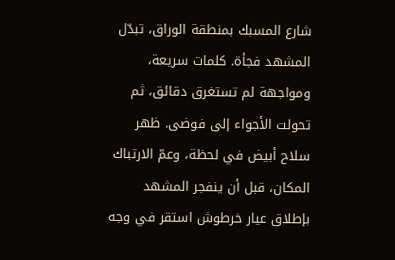شارع المسبك بمنطقة الوراق، تبدّل المشهد فجأة. كلمات سريعة، ومواجهة لم تستغرق دقائق، ثم تحولت الأجواء إلى فوضى. ظهر سلاح أبيض في لحظة، وعمّ الارتباك المكان، قبل أن ينفجر المشهد بإطلاق عيار خرطوش استقر في وجه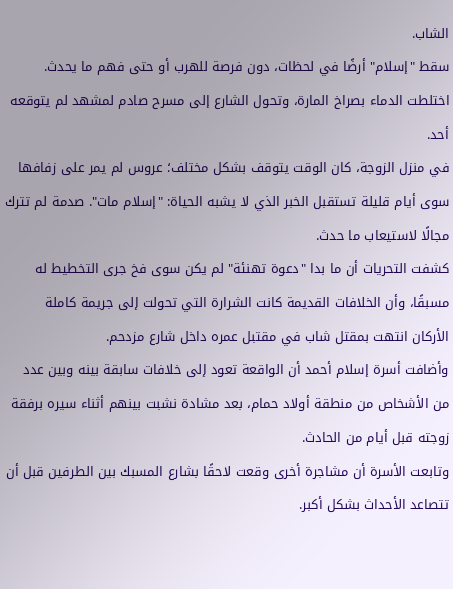الشاب.
سقط "إسلام" أرضًا في لحظات، دون فرصة للهرب أو حتى فهم ما يحدث. اختلطت الدماء بصراخ المارة، وتحول الشارع إلى مسرح صادم لمشهد لم يتوقعه أحد.
في منزل الزوجة، كان الوقت يتوقف بشكل مختلف؛ عروس لم يمر على زفافها سوى أيام قليلة تستقبل الخبر الذي لا يشبه الحياة: "إسلام مات". صدمة لم تترك مجالًا لاستيعاب ما حدث.
كشفت التحريات أن ما بدا "دعوة تهنئة" لم يكن سوى فخ جرى التخطيط له مسبقًا، وأن الخلافات القديمة كانت الشرارة التي تحولت إلى جريمة كاملة الأركان انتهت بمقتل شاب في مقتبل عمره داخل شارع مزدحم.
وأضافت أسرة إسلام أحمد أن الواقعة تعود إلى خلافات سابقة بينه وبين عدد من الأشخاص من منطقة أولاد حمام، بعد مشادة نشبت بينهم أثناء سيره برفقة زوجته قبل أيام من الحادث.
وتابعت الأسرة أن مشاجرة أخرى وقعت لاحقًا بشارع المسبك بين الطرفين قبل أن تتصاعد الأحداث بشكل أكبر.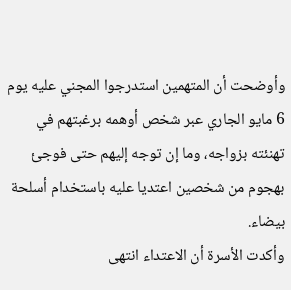وأوضحت أن المتهمين استدرجوا المجني عليه يوم 6 مايو الجاري عبر شخص أوهمه برغبتهم في تهنئته بزواجه، وما إن توجه إليهم حتى فوجئ بهجوم من شخصين اعتديا عليه باستخدام أسلحة بيضاء.
وأكدت الأسرة أن الاعتداء انتهى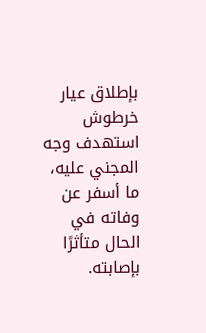بإطلاق عيار خرطوش استهدف وجه المجني عليه، ما أسفر عن وفاته في الحال متأثرًا بإصابته.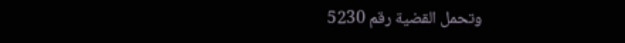وتحمل القضية رقم 5230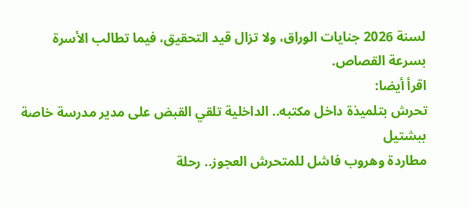لسنة 2026 جنايات الوراق، ولا تزال قيد التحقيق، فيما تطالب الأسرة بسرعة القصاص.
اقرأ أيضا:
تحرش بتلميذة داخل مكتبه.. الداخلية تلقي القبض على مدير مدرسة خاصة ببشتيل
مطاردة وهروب فاشل للمتحرش العجوز.. رحلة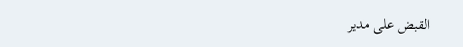القبض على مدير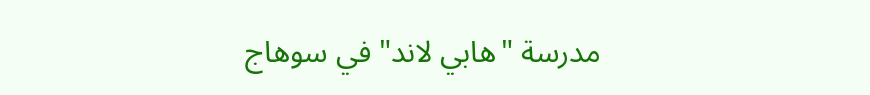مدرسة "هابي لاند" في سوهاج